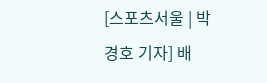[스포츠서울 | 박경호 기자] 배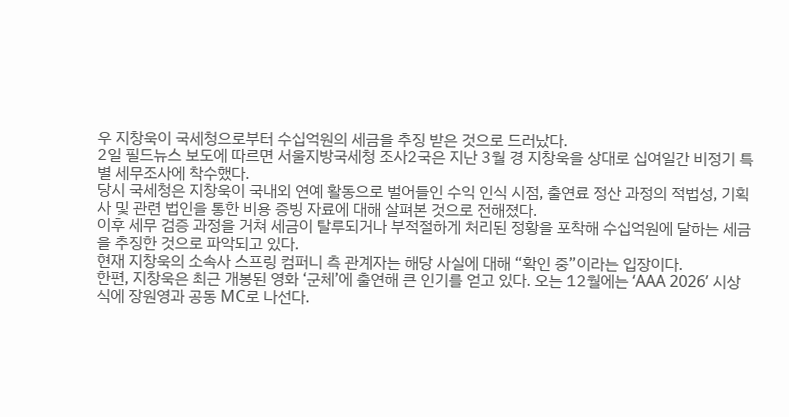우 지창욱이 국세청으로부터 수십억원의 세금을 추징 받은 것으로 드러났다.
2일 필드뉴스 보도에 따르면 서울지방국세청 조사2국은 지난 3월 경 지창욱을 상대로 십여일간 비정기 특별 세무조사에 착수했다.
당시 국세청은 지창욱이 국내외 연예 활동으로 벌어들인 수익 인식 시점, 출연료 정산 과정의 적법성, 기획사 및 관련 법인을 통한 비용 증빙 자료에 대해 살펴본 것으로 전해졌다.
이후 세무 검증 과정을 거쳐 세금이 탈루되거나 부적절하게 처리된 정황을 포착해 수십억원에 달하는 세금을 추징한 것으로 파악되고 있다.
현재 지창욱의 소속사 스프링 컴퍼니 측 관계자는 해당 사실에 대해 “확인 중”이라는 입장이다.
한편, 지창욱은 최근 개봉된 영화 ‘군체’에 출연해 큰 인기를 얻고 있다. 오는 12월에는 ‘AAA 2026’ 시상식에 장원영과 공동 MC로 나선다.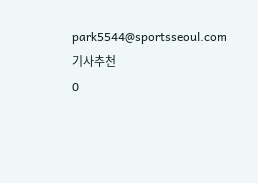park5544@sportsseoul.com
기사추천
0